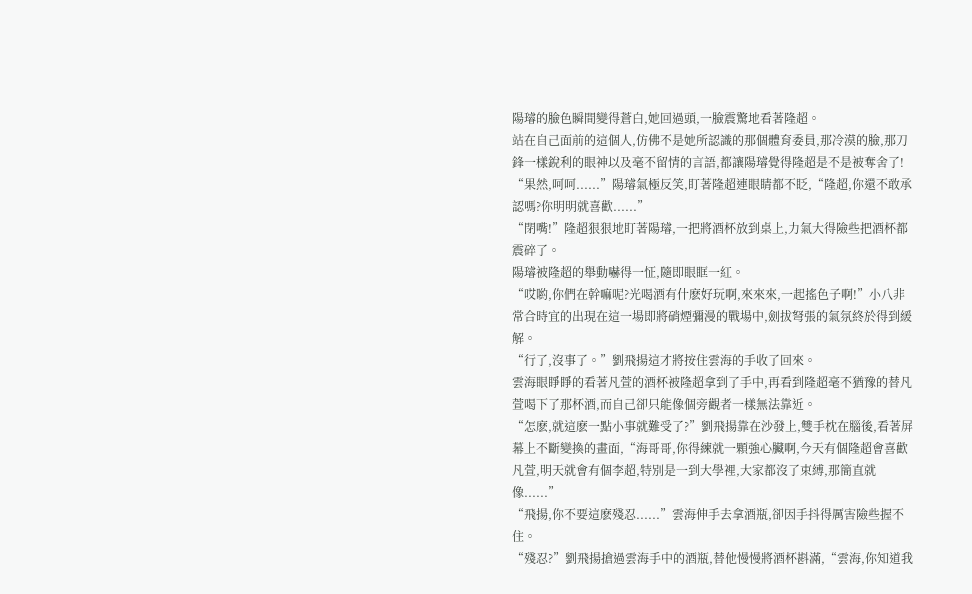陽璿的臉色瞬間變得蒼白,她回過頭,一臉震驚地看著隆超。
站在自己面前的這個人,仿佛不是她所認識的那個體育委員,那冷漠的臉,那刀鋒一樣銳利的眼神以及毫不留情的言語,都讓陽璿覺得隆超是不是被奪舍了!
“果然,呵呵......”陽璿氣極反笑,盯著隆超連眼睛都不眨,“隆超,你還不敢承認嗎?你明明就喜歡......”
“閉嘴!”隆超狠狠地盯著陽璿,一把將酒杯放到桌上,力氣大得險些把酒杯都震碎了。
陽璿被隆超的舉動嚇得一怔,隨即眼眶一紅。
“哎喲,你們在幹嘛呢?光喝酒有什麽好玩啊,來來來,一起搖色子啊!”小八非常合時宜的出現在這一場即將硝煙彌漫的戰場中,劍拔弩張的氣氛終於得到緩解。
“行了,沒事了。”劉飛揚這才將按住雲海的手收了回來。
雲海眼睜睜的看著凡萱的酒杯被隆超拿到了手中,再看到隆超毫不猶豫的替凡萱喝下了那杯酒,而自己卻只能像個旁觀者一樣無法靠近。
“怎麽,就這麽一點小事就難受了?”劉飛揚靠在沙發上,雙手枕在腦後,看著屏幕上不斷變換的畫面,“海哥哥,你得練就一顆強心臟啊,今天有個隆超會喜歡凡萱,明天就會有個李超,特別是一到大學裡,大家都沒了束縛,那簡直就像......”
“飛揚,你不要這麽殘忍......”雲海伸手去拿酒瓶,卻因手抖得厲害險些握不住。
“殘忍?”劉飛揚搶過雲海手中的酒瓶,替他慢慢將酒杯斟滿,“雲海,你知道我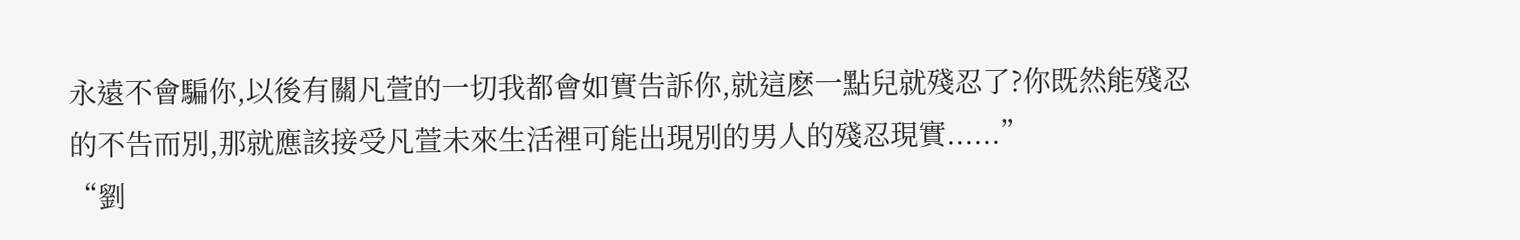永遠不會騙你,以後有關凡萱的一切我都會如實告訴你,就這麽一點兒就殘忍了?你既然能殘忍的不告而別,那就應該接受凡萱未來生活裡可能出現別的男人的殘忍現實......”
“劉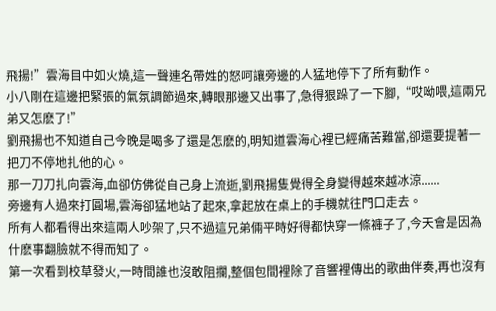飛揚!”雲海目中如火燒,這一聲連名帶姓的怒呵讓旁邊的人猛地停下了所有動作。
小八剛在這邊把緊張的氣氛調節過來,轉眼那邊又出事了,急得狠跺了一下腳,“哎呦喂,這兩兄弟又怎麽了!”
劉飛揚也不知道自己今晚是喝多了還是怎麽的,明知道雲海心裡已經痛苦難當,卻還要提著一把刀不停地扎他的心。
那一刀刀扎向雲海,血卻仿佛從自己身上流逝,劉飛揚隻覺得全身變得越來越冰涼......
旁邊有人過來打圓場,雲海卻猛地站了起來,拿起放在桌上的手機就往門口走去。
所有人都看得出來這兩人吵架了,只不過這兄弟倆平時好得都快穿一條褲子了,今天會是因為什麽事翻臉就不得而知了。
第一次看到校草發火,一時間誰也沒敢阻攔,整個包間裡除了音響裡傳出的歌曲伴奏,再也沒有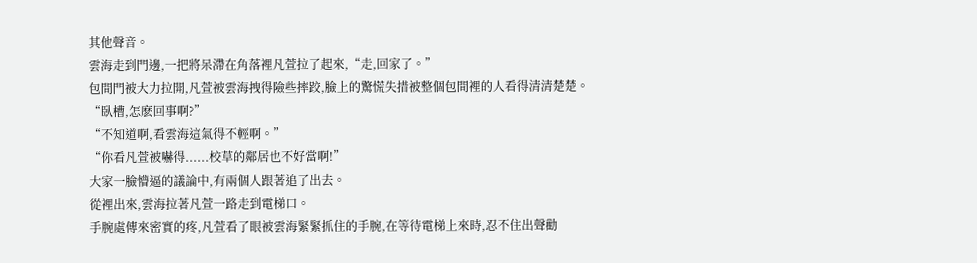其他聲音。
雲海走到門邊,一把將呆滯在角落裡凡萱拉了起來,“走,回家了。”
包間門被大力拉開,凡萱被雲海拽得險些摔跤,臉上的驚慌失措被整個包間裡的人看得清清楚楚。
“臥槽,怎麽回事啊?”
“不知道啊,看雲海這氣得不輕啊。”
“你看凡萱被嚇得......校草的鄰居也不好當啊!”
大家一臉懵逼的議論中,有兩個人跟著追了出去。
從裡出來,雲海拉著凡萱一路走到電梯口。
手腕處傳來密實的疼,凡萱看了眼被雲海緊緊抓住的手腕,在等待電梯上來時,忍不住出聲勸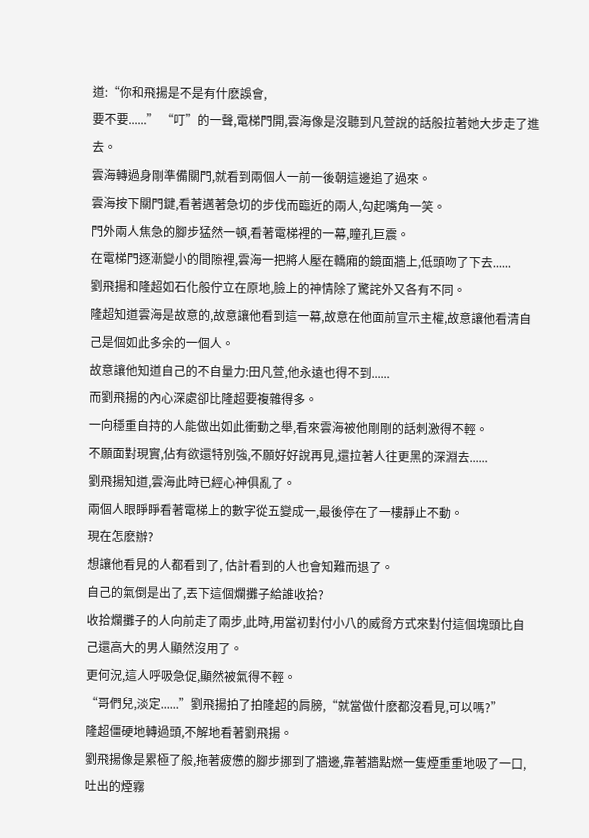道:“你和飛揚是不是有什麽誤會,
要不要......” “叮”的一聲,電梯門開,雲海像是沒聽到凡萱說的話般拉著她大步走了進去。
雲海轉過身剛準備關門,就看到兩個人一前一後朝這邊追了過來。
雲海按下關門鍵,看著邁著急切的步伐而臨近的兩人,勾起嘴角一笑。
門外兩人焦急的腳步猛然一頓,看著電梯裡的一幕,瞳孔巨震。
在電梯門逐漸變小的間隙裡,雲海一把將人壓在轎廂的鏡面牆上,低頭吻了下去......
劉飛揚和隆超如石化般佇立在原地,臉上的神情除了驚詫外又各有不同。
隆超知道雲海是故意的,故意讓他看到這一幕,故意在他面前宣示主權,故意讓他看清自己是個如此多余的一個人。
故意讓他知道自己的不自量力:田凡萱,他永遠也得不到......
而劉飛揚的內心深處卻比隆超要複雜得多。
一向穩重自持的人能做出如此衝動之舉,看來雲海被他剛剛的話刺激得不輕。
不願面對現實,佔有欲還特別強,不願好好說再見,還拉著人往更黑的深淵去......
劉飛揚知道,雲海此時已經心神俱亂了。
兩個人眼睜睜看著電梯上的數字從五變成一,最後停在了一樓靜止不動。
現在怎麽辦?
想讓他看見的人都看到了, 估計看到的人也會知難而退了。
自己的氣倒是出了,丟下這個爛攤子給誰收拾?
收拾爛攤子的人向前走了兩步,此時,用當初對付小八的威脅方式來對付這個塊頭比自己還高大的男人顯然沒用了。
更何況,這人呼吸急促,顯然被氣得不輕。
“哥們兒,淡定......”劉飛揚拍了拍隆超的肩膀,“就當做什麽都沒看見,可以嗎?”
隆超僵硬地轉過頭,不解地看著劉飛揚。
劉飛揚像是累極了般,拖著疲憊的腳步挪到了牆邊,靠著牆點燃一隻煙重重地吸了一口,吐出的煙霧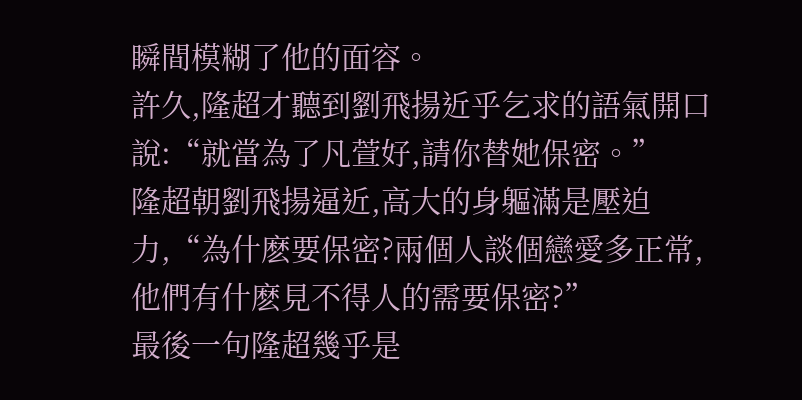瞬間模糊了他的面容。
許久,隆超才聽到劉飛揚近乎乞求的語氣開口說:“就當為了凡萱好,請你替她保密。”
隆超朝劉飛揚逼近,高大的身軀滿是壓迫力,“為什麽要保密?兩個人談個戀愛多正常,他們有什麽見不得人的需要保密?”
最後一句隆超幾乎是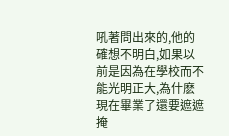吼著問出來的,他的確想不明白,如果以前是因為在學校而不能光明正大,為什麽現在畢業了還要遮遮掩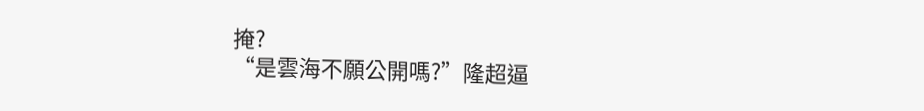掩?
“是雲海不願公開嗎?”隆超逼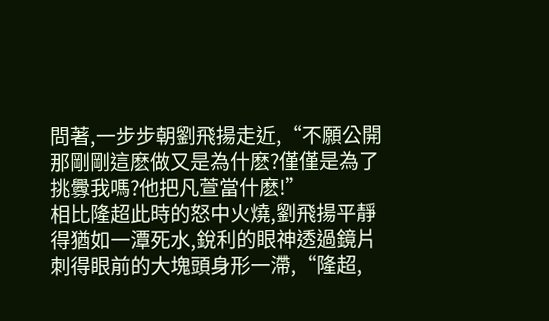問著,一步步朝劉飛揚走近,“不願公開那剛剛這麽做又是為什麽?僅僅是為了挑釁我嗎?他把凡萱當什麽!”
相比隆超此時的怒中火燒,劉飛揚平靜得猶如一潭死水,銳利的眼神透過鏡片刺得眼前的大塊頭身形一滯,“隆超,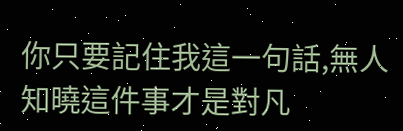你只要記住我這一句話,無人知曉這件事才是對凡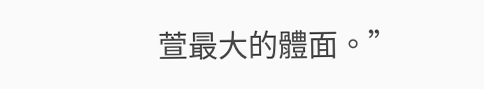萱最大的體面。”